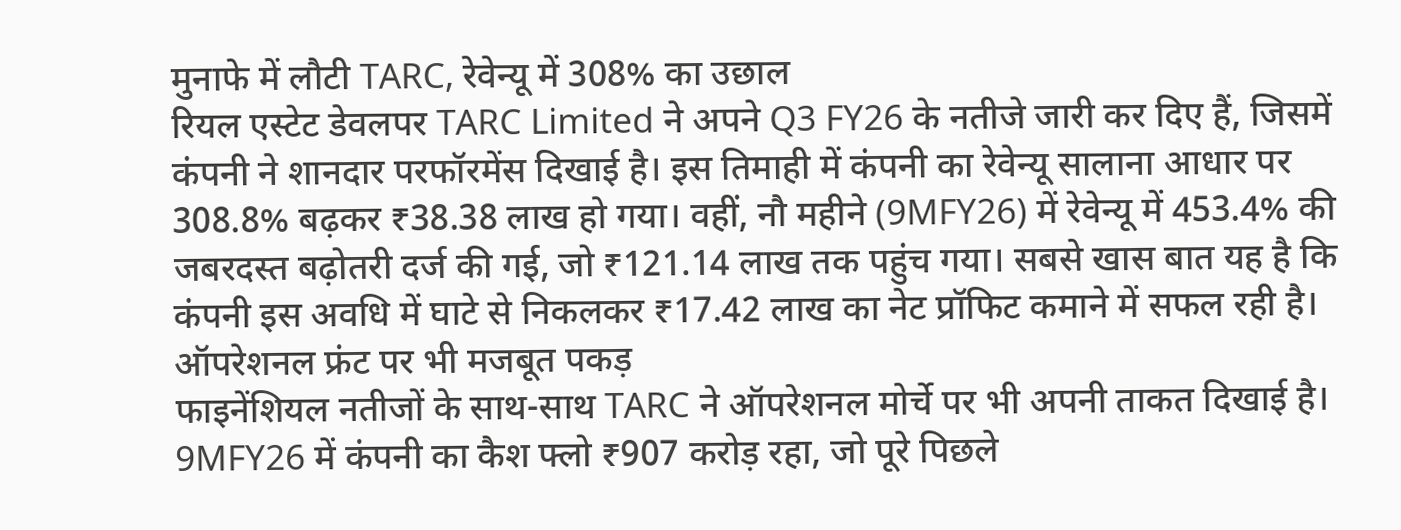मुनाफे में लौटी TARC, रेवेन्यू में 308% का उछाल
रियल एस्टेट डेवलपर TARC Limited ने अपने Q3 FY26 के नतीजे जारी कर दिए हैं, जिसमें कंपनी ने शानदार परफॉरमेंस दिखाई है। इस तिमाही में कंपनी का रेवेन्यू सालाना आधार पर 308.8% बढ़कर ₹38.38 लाख हो गया। वहीं, नौ महीने (9MFY26) में रेवेन्यू में 453.4% की जबरदस्त बढ़ोतरी दर्ज की गई, जो ₹121.14 लाख तक पहुंच गया। सबसे खास बात यह है कि कंपनी इस अवधि में घाटे से निकलकर ₹17.42 लाख का नेट प्रॉफिट कमाने में सफल रही है।
ऑपरेशनल फ्रंट पर भी मजबूत पकड़
फाइनेंशियल नतीजों के साथ-साथ TARC ने ऑपरेशनल मोर्चे पर भी अपनी ताकत दिखाई है। 9MFY26 में कंपनी का कैश फ्लो ₹907 करोड़ रहा, जो पूरे पिछले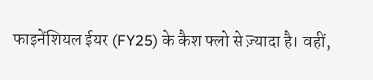फाइनेंशियल ईयर (FY25) के कैश फ्लो से ज़्यादा है। वहीं,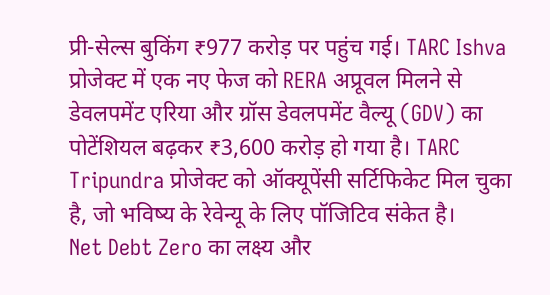प्री-सेल्स बुकिंग ₹977 करोड़ पर पहुंच गई। TARC Ishva प्रोजेक्ट में एक नए फेज को RERA अप्रूवल मिलने से डेवलपमेंट एरिया और ग्रॉस डेवलपमेंट वैल्यू (GDV) का पोटेंशियल बढ़कर ₹3,600 करोड़ हो गया है। TARC Tripundra प्रोजेक्ट को ऑक्यूपेंसी सर्टिफिकेट मिल चुका है, जो भविष्य के रेवेन्यू के लिए पॉजिटिव संकेत है।
Net Debt Zero का लक्ष्य और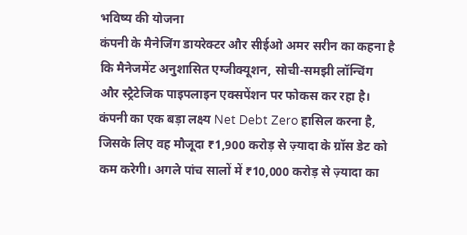भविष्य की योजना
कंपनी के मैनेजिंग डायरेक्टर और सीईओ अमर सरीन का कहना है कि मैनेजमेंट अनुशासित एग्जीक्यूशन, सोची-समझी लॉन्चिंग और स्ट्रैटेजिक पाइपलाइन एक्सपेंशन पर फोकस कर रहा है। कंपनी का एक बड़ा लक्ष्य Net Debt Zero हासिल करना है, जिसके लिए वह मौजूदा ₹1,900 करोड़ से ज़्यादा के ग्रॉस डेट को कम करेगी। अगले पांच सालों में ₹10,000 करोड़ से ज़्यादा का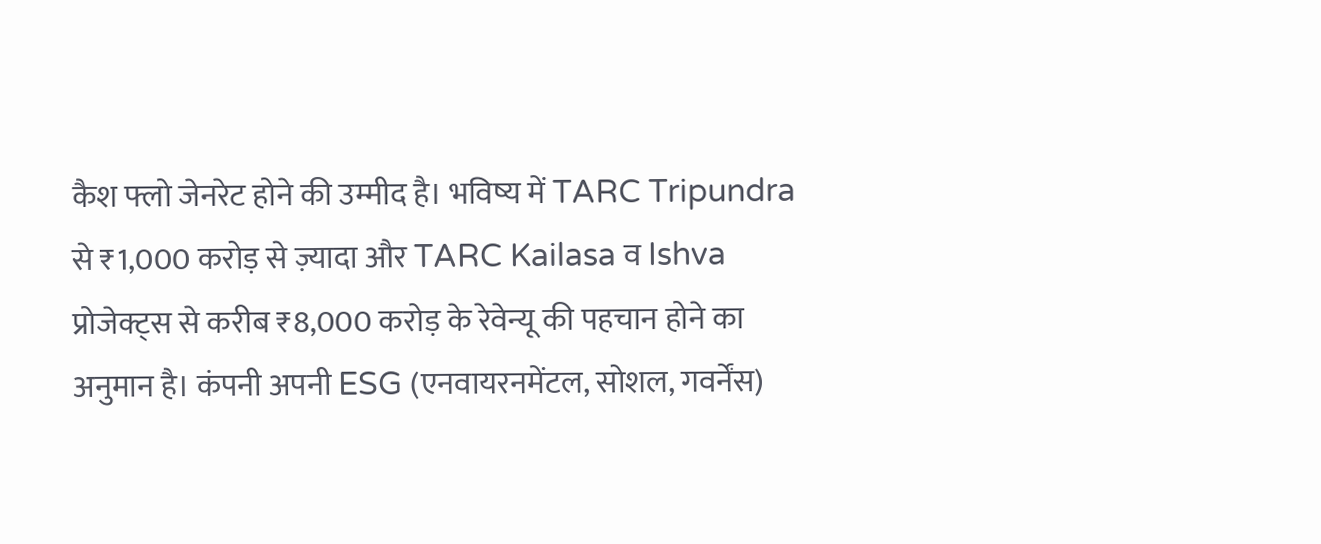कैश फ्लो जेनरेट होने की उम्मीद है। भविष्य में TARC Tripundra से ₹1,000 करोड़ से ज़्यादा और TARC Kailasa व Ishva प्रोजेक्ट्स से करीब ₹8,000 करोड़ के रेवेन्यू की पहचान होने का अनुमान है। कंपनी अपनी ESG (एनवायरनमेंटल, सोशल, गवर्नेंस)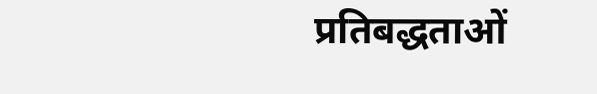प्रतिबद्धताओं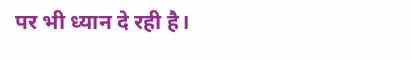पर भी ध्यान दे रही है।